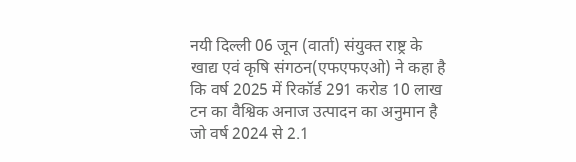नयी दिल्ली 06 जून (वार्ता) संयुक्त राष्ट्र के खाद्य एवं कृषि संगठन(एफएफएओ) ने कहा है कि वर्ष 2025 में रिकॉर्ड 291 करोड 10 लाख टन का वैश्विक अनाज उत्पादन का अनुमान है जो वर्ष 2024 से 2.1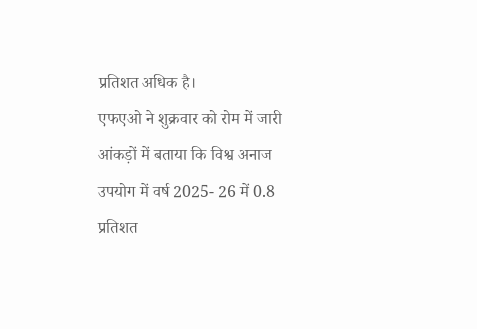प्रतिशत अधिक है।
एफएओ ने शुक्रवार को रोम में जारी आंकड़ों में बताया कि विश्व अनाज उपयोग में वर्ष 2025- 26 में 0.8 प्रतिशत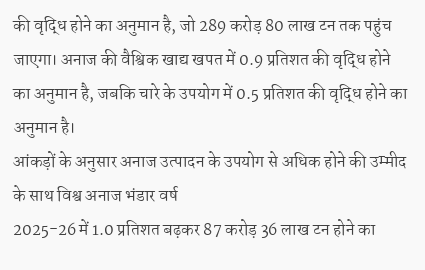की वृद्धि होने का अनुमान है, जो 289 करोड़ 80 लाख टन तक पहुंच जाएगा। अनाज की वैश्विक खाद्य खपत में 0.9 प्रतिशत की वृद्धि होने का अनुमान है, जबकि चारे के उपयोग में 0.5 प्रतिशत की वृद्धि होने का अनुमान है।
आंकड़ों के अनुसार अनाज उत्पादन के उपयोग से अधिक होने की उम्मीद के साथ विश्व अनाज भंडार वर्ष
2025-26 में 1.0 प्रतिशत बढ़कर 87 करोड़ 36 लाख टन होने का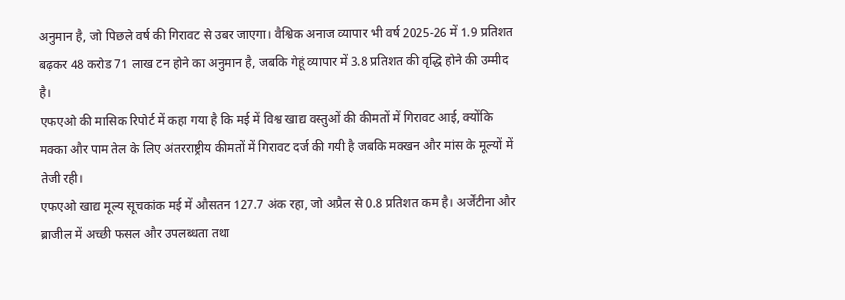अनुमान है, जो पिछले वर्ष की गिरावट से उबर जाएगा। वैश्विक अनाज व्यापार भी वर्ष 2025-26 में 1.9 प्रतिशत बढ़कर 48 करोड 71 लाख टन होने का अनुमान है, जबकि गेहूं व्यापार में 3.8 प्रतिशत की वृद्धि होने की उम्मीद है।
एफएओ की मासिक रिपोर्ट में कहा गया है कि मई में विश्व खाद्य वस्तुओं की कीमतों में गिरावट आई, क्योंकि मक्का और पाम तेल के लिए अंतरराष्ट्रीय कीमतों में गिरावट दर्ज की गयी है जबकि मक्खन और मांस के मूल्यों में तेजी रही।
एफएओ खाद्य मूल्य सूचकांक मई में औसतन 127.7 अंक रहा, जो अप्रैल से 0.8 प्रतिशत कम है। अर्जेंटीना और ब्राजील में अच्छी फसल और उपलब्धता तथा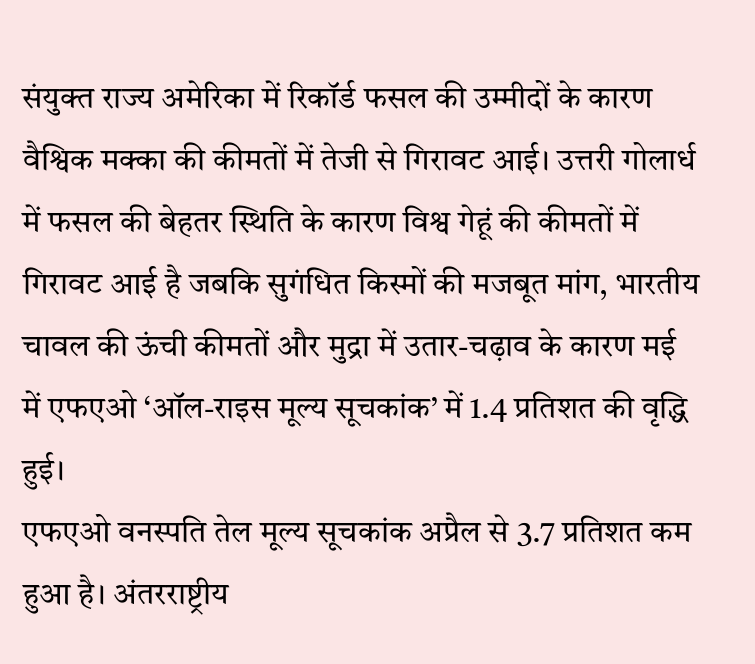संयुक्त राज्य अमेरिका में रिकॉर्ड फसल की उम्मीदों के कारण वैश्विक मक्का की कीमतों में तेजी से गिरावट आई। उत्तरी गोलार्ध में फसल की बेहतर स्थिति के कारण विश्व गेहूं की कीमतों में गिरावट आई है जबकि सुगंधित किस्मों की मजबूत मांग, भारतीय चावल की ऊंची कीमतों और मुद्रा में उतार-चढ़ाव के कारण मई में एफएओ ‘ऑल-राइस मूल्य सूचकांक’ में 1.4 प्रतिशत की वृद्धि हुई।
एफएओ वनस्पति तेल मूल्य सूचकांक अप्रैल से 3.7 प्रतिशत कम हुआ है। अंतरराष्ट्रीय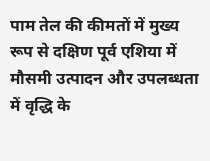पाम तेल की कीमतों में मुख्य रूप से दक्षिण पूर्व एशिया में मौसमी उत्पादन और उपलब्धता में वृद्धि के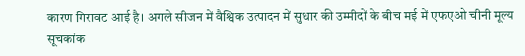कारण गिरावट आई है। अगले सीजन में वैश्विक उत्पादन में सुधार की उम्मीदों के बीच मई में एफएओ चीनी मूल्य सूचकांक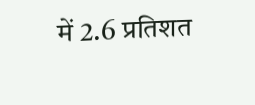में 2.6 प्रतिशत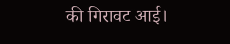की गिरावट आई।